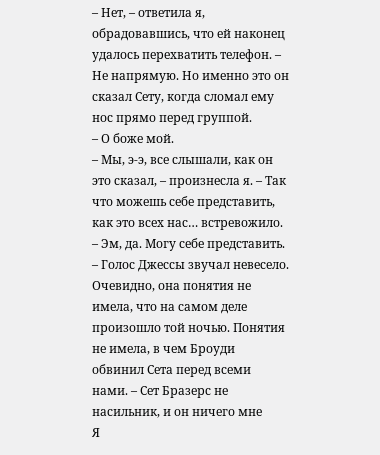– Нет, – ответила я, обрадовавшись, что ей наконец удалось перехватить телефон. – Не напрямую. Но именно это он сказал Сету, когда сломал ему нос прямо перед группой.
– О боже мой.
– Мы, э-э, все слышали, как он это сказал, – произнесла я. – Так что можешь себе представить, как это всех нас… встревожило.
– Эм, да. Могу себе представить. – Голос Джессы звучал невесело. Очевидно, она понятия не имела, что на самом деле произошло той ночью. Понятия не имела, в чем Броуди обвинил Сета перед всеми нами. – Сет Бразерс не насильник, и он ничего мне
Я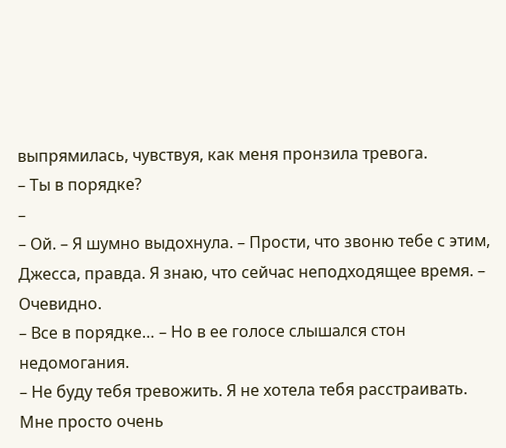выпрямилась, чувствуя, как меня пронзила тревога.
– Ты в порядке?
–
– Ой. – Я шумно выдохнула. – Прости, что звоню тебе с этим, Джесса, правда. Я знаю, что сейчас неподходящее время. – Очевидно.
– Все в порядке… – Но в ее голосе слышался стон недомогания.
– Не буду тебя тревожить. Я не хотела тебя расстраивать. Мне просто очень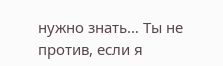нужно знать… Ты не против, если я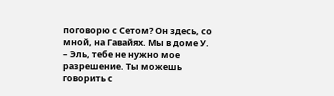поговорю с Сетом? Он здесь, со мной, на Гавайях. Мы в доме У.
– Эль, тебе не нужно мое разрешение. Ты можешь говорить с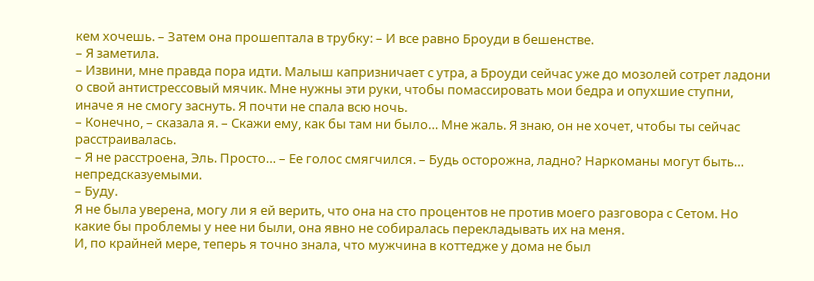кем хочешь. – Затем она прошептала в трубку: – И все равно Броуди в бешенстве.
– Я заметила.
– Извини, мне правда пора идти. Малыш капризничает с утра, а Броуди сейчас уже до мозолей сотрет ладони о свой антистрессовый мячик. Мне нужны эти руки, чтобы помассировать мои бедра и опухшие ступни, иначе я не смогу заснуть. Я почти не спала всю ночь.
– Конечно, – сказала я. – Скажи ему, как бы там ни было… Мне жаль. Я знаю, он не хочет, чтобы ты сейчас расстраивалась.
– Я не расстроена, Эль. Просто… – Ее голос смягчился. – Будь осторожна, ладно? Наркоманы могут быть… непредсказуемыми.
– Буду.
Я не была уверена, могу ли я ей верить, что она на сто процентов не против моего разговора с Сетом. Но какие бы проблемы у нее ни были, она явно не собиралась перекладывать их на меня.
И, по крайней мере, теперь я точно знала, что мужчина в коттедже у дома не был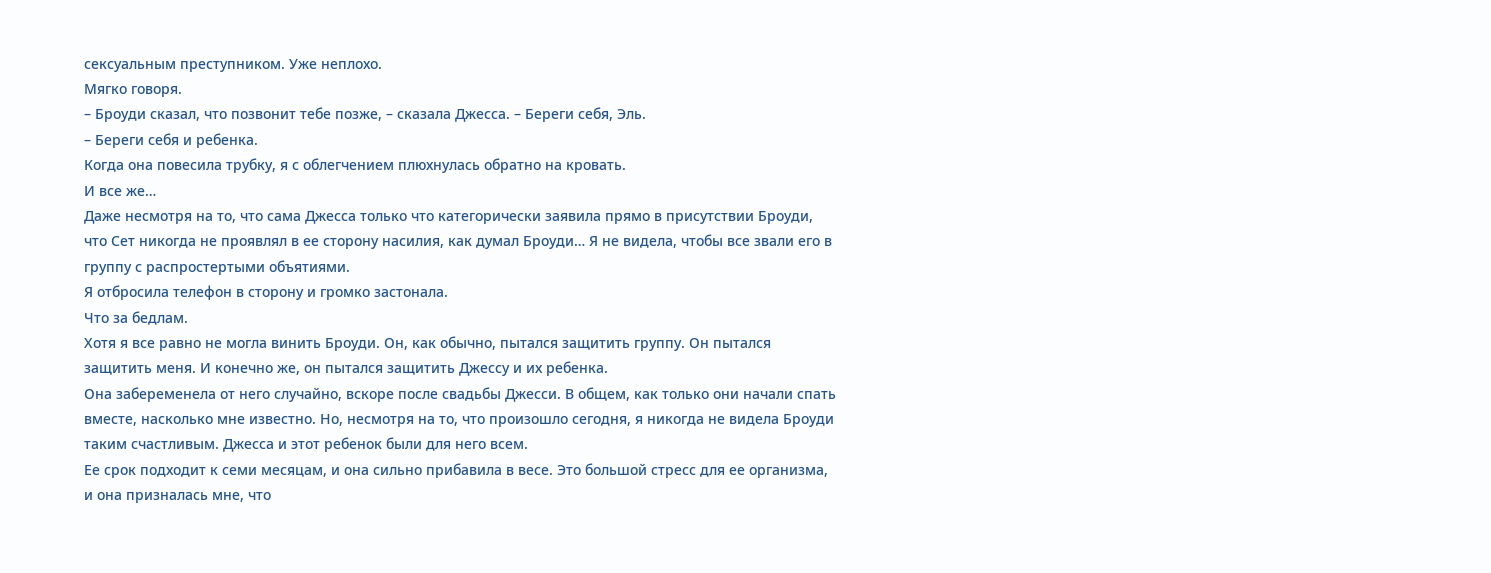сексуальным преступником. Уже неплохо.
Мягко говоря.
– Броуди сказал, что позвонит тебе позже, – сказала Джесса. – Береги себя, Эль.
– Береги себя и ребенка.
Когда она повесила трубку, я с облегчением плюхнулась обратно на кровать.
И все же…
Даже несмотря на то, что сама Джесса только что категорически заявила прямо в присутствии Броуди, что Сет никогда не проявлял в ее сторону насилия, как думал Броуди… Я не видела, чтобы все звали его в группу с распростертыми объятиями.
Я отбросила телефон в сторону и громко застонала.
Что за бедлам.
Хотя я все равно не могла винить Броуди. Он, как обычно, пытался защитить группу. Он пытался защитить меня. И конечно же, он пытался защитить Джессу и их ребенка.
Она забеременела от него случайно, вскоре после свадьбы Джесси. В общем, как только они начали спать вместе, насколько мне известно. Но, несмотря на то, что произошло сегодня, я никогда не видела Броуди таким счастливым. Джесса и этот ребенок были для него всем.
Ее срок подходит к семи месяцам, и она сильно прибавила в весе. Это большой стресс для ее организма, и она призналась мне, что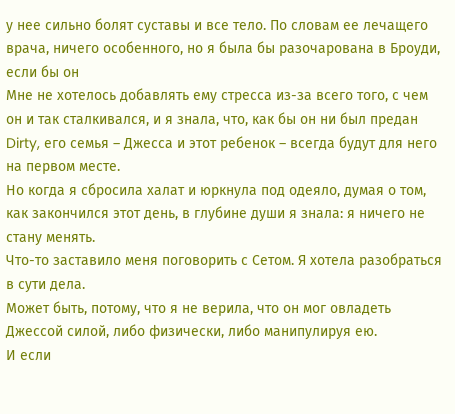у нее сильно болят суставы и все тело. По словам ее лечащего врача, ничего особенного, но я была бы разочарована в Броуди, если бы он
Мне не хотелось добавлять ему стресса из-за всего того, с чем он и так сталкивался, и я знала, что, как бы он ни был предан Dirty, его семья – Джесса и этот ребенок – всегда будут для него на первом месте.
Но когда я сбросила халат и юркнула под одеяло, думая о том, как закончился этот день, в глубине души я знала: я ничего не стану менять.
Что-то заставило меня поговорить с Сетом. Я хотела разобраться в сути дела.
Может быть, потому, что я не верила, что он мог овладеть Джессой силой, либо физически, либо манипулируя ею.
И если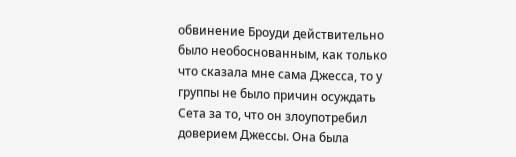обвинение Броуди действительно было необоснованным, как только что сказала мне сама Джесса, то у группы не было причин осуждать Сета за то, что он злоупотребил доверием Джессы. Она была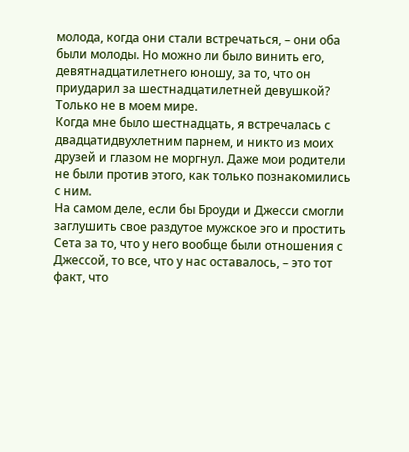молода, когда они стали встречаться, – они оба были молоды. Но можно ли было винить его, девятнадцатилетнего юношу, за то, что он приударил за шестнадцатилетней девушкой?
Только не в моем мире.
Когда мне было шестнадцать, я встречалась с двадцатидвухлетним парнем, и никто из моих друзей и глазом не моргнул. Даже мои родители не были против этого, как только познакомились с ним.
На самом деле, если бы Броуди и Джесси смогли заглушить свое раздутое мужское эго и простить Сета за то, что у него вообще были отношения с Джессой, то все, что у нас оставалось, – это тот факт, что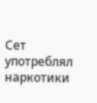Сет употреблял наркотики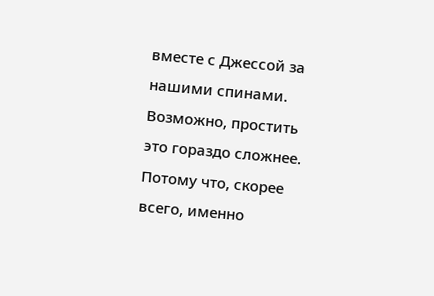вместе с Джессой за нашими спинами.
Возможно, простить это гораздо сложнее.
Потому что, скорее всего, именно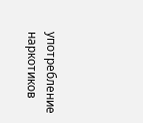употребление наркотиков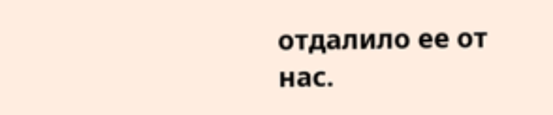отдалило ее от нас.